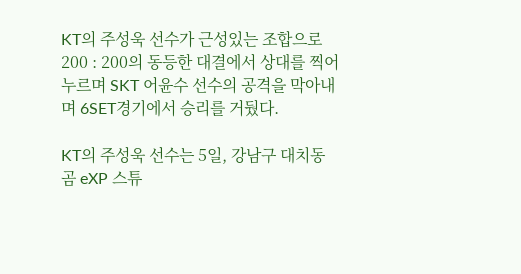KT의 주성욱 선수가 근성있는 조합으로 200 : 200의 동등한 대결에서 상대를 찍어 누르며 SKT 어윤수 선수의 공격을 막아내며 6SET경기에서 승리를 거뒀다.

KT의 주성욱 선수는 5일, 강남구 대치동 곰 eXP 스튜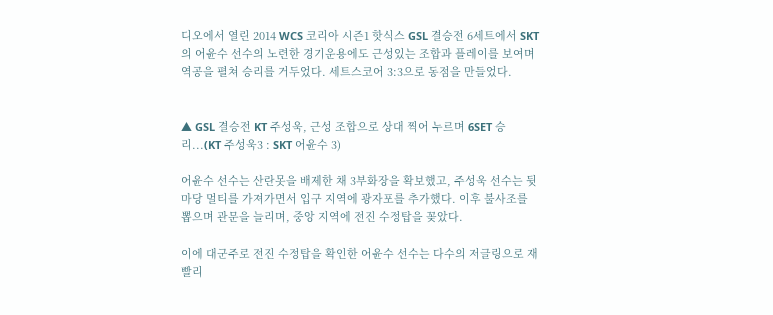디오에서 열린 2014 WCS 코리아 시즌1 핫식스 GSL 결승전 6세트에서 SKT의 어윤수 선수의 노련한 경기운용에도 근성있는 조합과 플레이를 보여며 역공을 펼쳐 승리를 거두었다. 세트스코어 3:3으로 동점을 만들었다.


▲ GSL 결승전 KT 주성욱, 근성 조합으로 상대 찍어 누르며 6SET 승리...(KT 주성욱3 : SKT 어윤수 3)

어윤수 선수는 산란못을 배제한 채 3부화장을 확보했고, 주성욱 선수는 뒷마당 멀티를 가져가면서 입구 지역에 광자포를 추가했다. 이후 불사조를 뽑으며 관문을 늘리며, 중앙 지역에 전진 수정탑을 꽂았다.

이에 대군주로 전진 수정탑을 확인한 어윤수 선수는 다수의 저글링으로 재빨리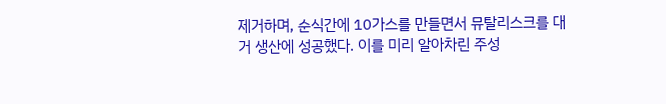제거하며, 순식간에 10가스를 만들면서 뮤탈리스크를 대거 생산에 성공했다. 이를 미리 알아차린 주성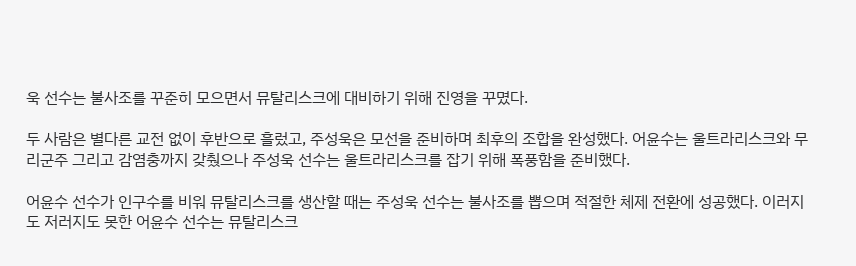욱 선수는 불사조를 꾸준히 모으면서 뮤탈리스크에 대비하기 위해 진영을 꾸몄다.

두 사람은 별다른 교전 없이 후반으로 흘렀고, 주성욱은 모선을 준비하며 최후의 조합을 완성했다. 어윤수는 울트라리스크와 무리군주 그리고 감염충까지 갖췄으나 주성욱 선수는 울트라리스크를 잡기 위해 폭풍함을 준비했다.

어윤수 선수가 인구수를 비워 뮤탈리스크를 생산할 때는 주성욱 선수는 불사조를 뽑으며 적절한 체제 전환에 성공했다. 이러지도 저러지도 못한 어윤수 선수는 뮤탈리스크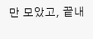만 모았고, 끝내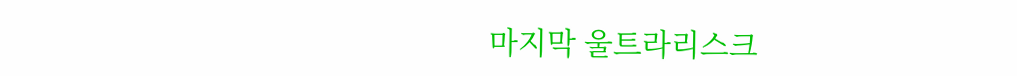마지막 울트라리스크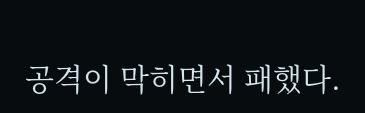공격이 막히면서 패했다.